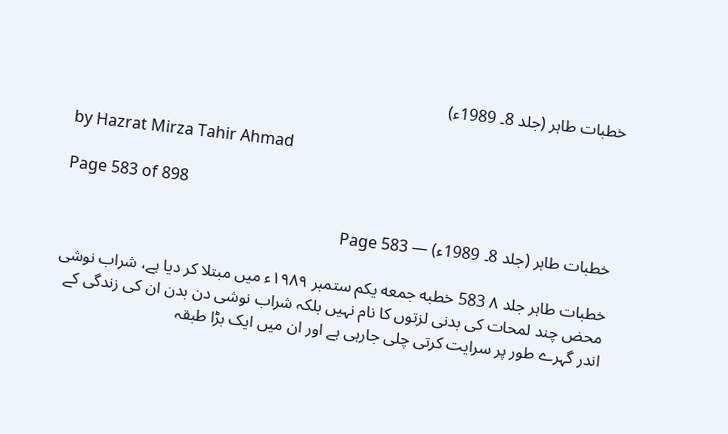خطبات طاہر (جلد 8۔ 1989ء)

by Hazrat Mirza Tahir Ahmad

Page 583 of 898

خطبات طاہر (جلد 8۔ 1989ء) — Page 583

خطبات طاہر جلد ۸ 583 خطبه جمعه یکم ستمبر ۱۹۸۹ء میں مبتلا کر دیا ہے، شراب نوشی محض چند لمحات کی بدنی لزتوں کا نام نہیں بلکہ شراب نوشی دن بدن ان کی زندگی کے اندر گہرے طور پر سرایت کرتی چلی جارہی ہے اور ان میں ایک بڑا طبقہ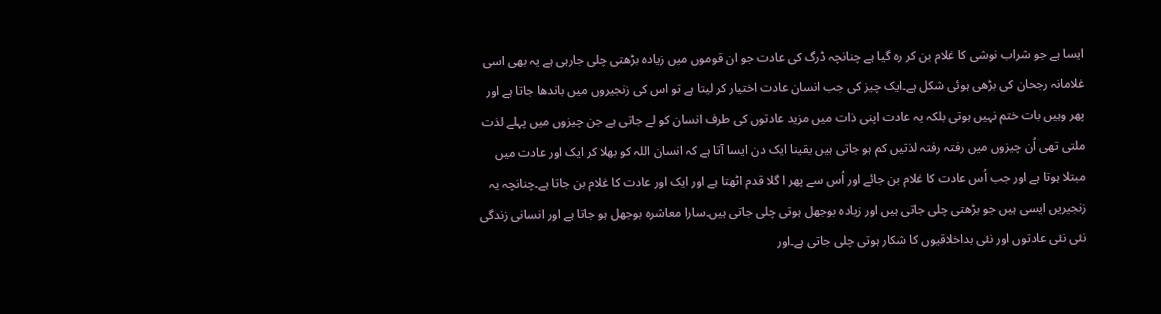ایسا ہے جو شراب نوشی کا غلام بن کر رہ گیا ہے چنانچہ ڈرگ کی عادت جو ان قوموں میں زیادہ بڑھتی چلی جارہی ہے یہ بھی اسی غلامانہ رجحان کی بڑھی ہوئی شکل ہے۔ایک چیز کی جب انسان عادت اختیار کر لیتا ہے تو اس کی زنجیروں میں باندھا جاتا ہے اور پھر وہیں بات ختم نہیں ہوتی بلکہ یہ عادت اپنی ذات میں مزید عادتوں کی طرف انسان کو لے جاتی ہے جن چیزوں میں پہلے لذت ملتی تھی اُن چیزوں میں رفتہ رفتہ لذتیں کم ہو جاتی ہیں یقینا ایک دن ایسا آتا ہے کہ انسان اللہ کو بھلا کر ایک اور عادت میں مبتلا ہوتا ہے اور جب اُس عادت کا غلام بن جائے اور اُس سے پھر ا گلا قدم اٹھتا ہے اور ایک اور عادت کا غلام بن جاتا ہے۔چنانچہ یہ زنجیریں ایسی ہیں جو بڑھتی چلی جاتی ہیں اور زیادہ بوجھل ہوتی چلی جاتی ہیں۔سارا معاشرہ بوجھل ہو جاتا ہے اور انسانی زندگی نئی نئی عادتوں اور نئی بداخلاقیوں کا شکار ہوتی چلی جاتی ہے۔اور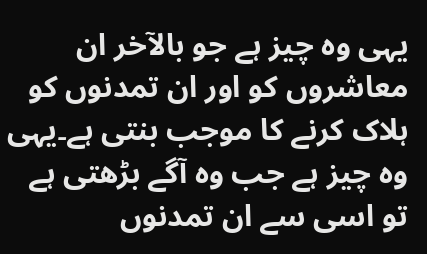یہی وہ چیز ہے جو بالآخر ان معاشروں کو اور ان تمدنوں کو ہلاک کرنے کا موجب بنتی ہے۔یہی وہ چیز ہے جب وہ آگے بڑھتی ہے تو اسی سے ان تمدنوں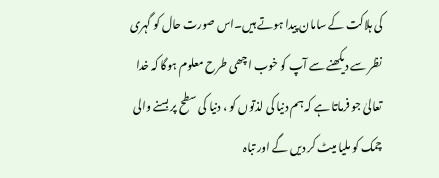کی ہلاکت کے سامان پیدا ہوتے ہیں۔اس صورت حال کو گہری نظر سے دیکھنے سے آپ کو خوب اچھی طرح معلوم ہوگا کہ خدا تعالیٰ جو فرماتا ہے کہ ہم دنیا کی لذتوں کو ، دنیا کی سطح پر بسنے والی چمک کو ملیا میٹ کر دیں گے اور تباہ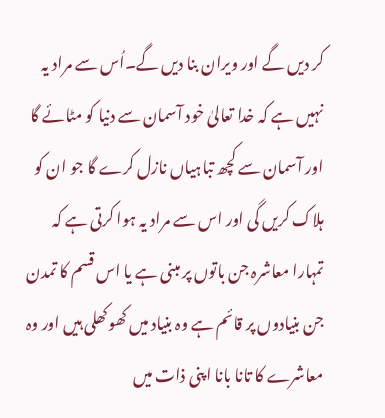کر دیں گے اور ویران بنا دیں گے۔اُس سے مراد یہ نہیں ہے کہ خدا تعالیٰ خود آسمان سے دنیا کو مٹائے گا اور آسمان سے کچھ تباہیاں نازل کرے گا جو ان کو ہلاک کریں گی اور اس سے مراد یہ ہوا کرتی ہے کہ تمہارا معاشرہ جن باتوں پر مبنی ہے یا اس قسم کا تمدن جن بنیادوں پر قائم ہے وہ بنیاد میں کھوکھلی ہیں اور وہ معاشرے کا تانا بانا اپنی ذات میں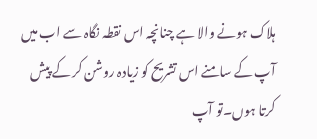ہلاک ہونے والا ہے چنانچہ اس نقطہ نگاہ سے اب میں آپ کے سامنے اس تشریح کو زیادہ روشن کر کے پیش کرتا ہوں۔تو آپ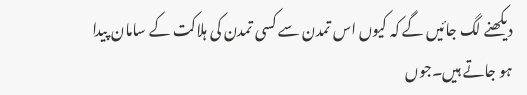دیکھنے لگ جائیں گے کہ کیوں اس تمدن سے کسی تمدن کی ہلاکت کے سامان پیدا ہو جاتے ہیں۔جوں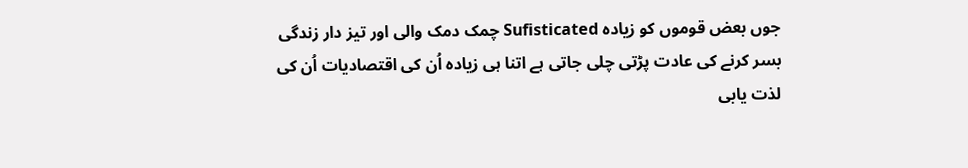جوں بعض قوموں کو زیادہ Sufisticated چمک دمک والی اور تیز دار زندگی بسر کرنے کی عادت پڑتی چلی جاتی ہے اتنا ہی زیادہ اُن کی اقتصادیات اُن کی لذت یابی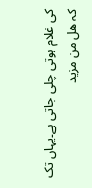کی غلام ہوتی چلی جاتی ہے۔یہاں تک کہ ھل من مزید